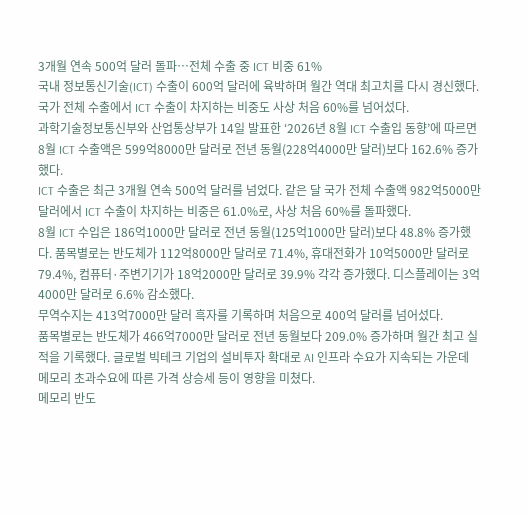3개월 연속 500억 달러 돌파…전체 수출 중 ICT 비중 61%
국내 정보통신기술(ICT) 수출이 600억 달러에 육박하며 월간 역대 최고치를 다시 경신했다. 국가 전체 수출에서 ICT 수출이 차지하는 비중도 사상 처음 60%를 넘어섰다.
과학기술정보통신부와 산업통상부가 14일 발표한 ‘2026년 8월 ICT 수출입 동향’에 따르면 8월 ICT 수출액은 599억8000만 달러로 전년 동월(228억4000만 달러)보다 162.6% 증가했다.
ICT 수출은 최근 3개월 연속 500억 달러를 넘었다. 같은 달 국가 전체 수출액 982억5000만 달러에서 ICT 수출이 차지하는 비중은 61.0%로, 사상 처음 60%를 돌파했다.
8월 ICT 수입은 186억1000만 달러로 전년 동월(125억1000만 달러)보다 48.8% 증가했다. 품목별로는 반도체가 112억8000만 달러로 71.4%, 휴대전화가 10억5000만 달러로 79.4%, 컴퓨터·주변기기가 18억2000만 달러로 39.9% 각각 증가했다. 디스플레이는 3억4000만 달러로 6.6% 감소했다.
무역수지는 413억7000만 달러 흑자를 기록하며 처음으로 400억 달러를 넘어섰다.
품목별로는 반도체가 466억7000만 달러로 전년 동월보다 209.0% 증가하며 월간 최고 실적을 기록했다. 글로벌 빅테크 기업의 설비투자 확대로 AI 인프라 수요가 지속되는 가운데 메모리 초과수요에 따른 가격 상승세 등이 영향을 미쳤다.
메모리 반도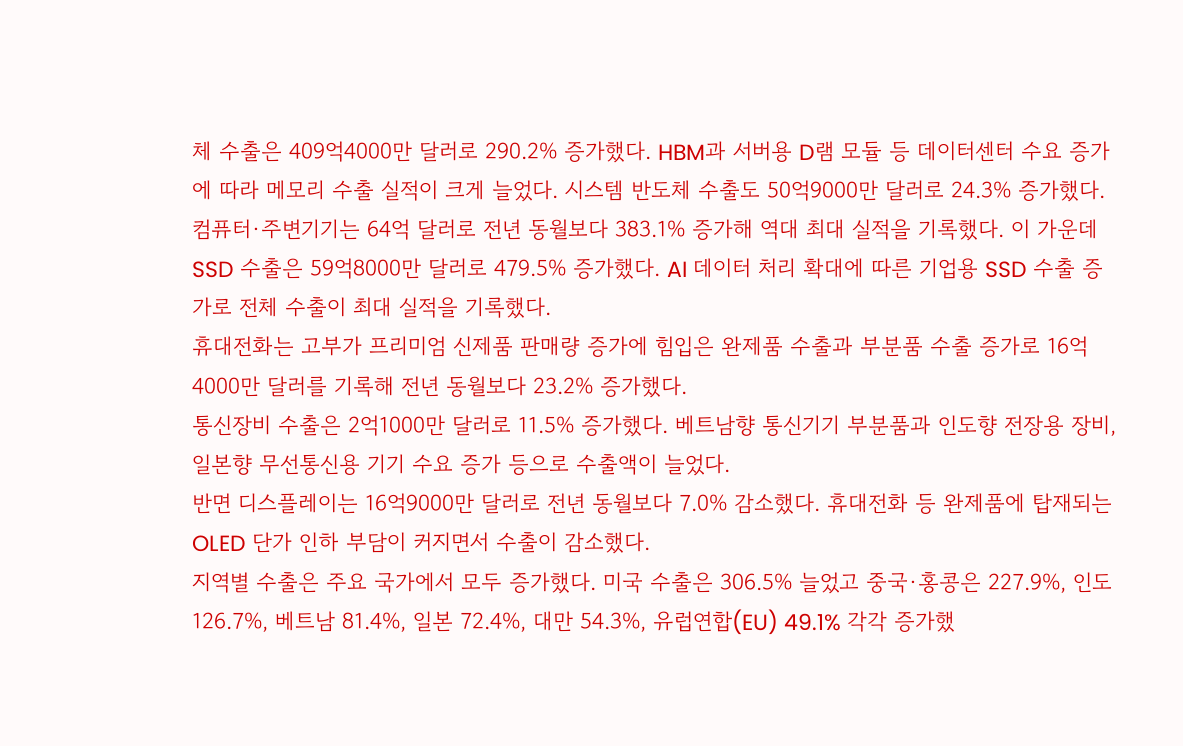체 수출은 409억4000만 달러로 290.2% 증가했다. HBM과 서버용 D램 모듈 등 데이터센터 수요 증가에 따라 메모리 수출 실적이 크게 늘었다. 시스템 반도체 수출도 50억9000만 달러로 24.3% 증가했다.
컴퓨터·주변기기는 64억 달러로 전년 동월보다 383.1% 증가해 역대 최대 실적을 기록했다. 이 가운데 SSD 수출은 59억8000만 달러로 479.5% 증가했다. AI 데이터 처리 확대에 따른 기업용 SSD 수출 증가로 전체 수출이 최대 실적을 기록했다.
휴대전화는 고부가 프리미엄 신제품 판매량 증가에 힘입은 완제품 수출과 부분품 수출 증가로 16억4000만 달러를 기록해 전년 동월보다 23.2% 증가했다.
통신장비 수출은 2억1000만 달러로 11.5% 증가했다. 베트남향 통신기기 부분품과 인도향 전장용 장비, 일본향 무선통신용 기기 수요 증가 등으로 수출액이 늘었다.
반면 디스플레이는 16억9000만 달러로 전년 동월보다 7.0% 감소했다. 휴대전화 등 완제품에 탑재되는 OLED 단가 인하 부담이 커지면서 수출이 감소했다.
지역별 수출은 주요 국가에서 모두 증가했다. 미국 수출은 306.5% 늘었고 중국·홍콩은 227.9%, 인도 126.7%, 베트남 81.4%, 일본 72.4%, 대만 54.3%, 유럽연합(EU) 49.1% 각각 증가했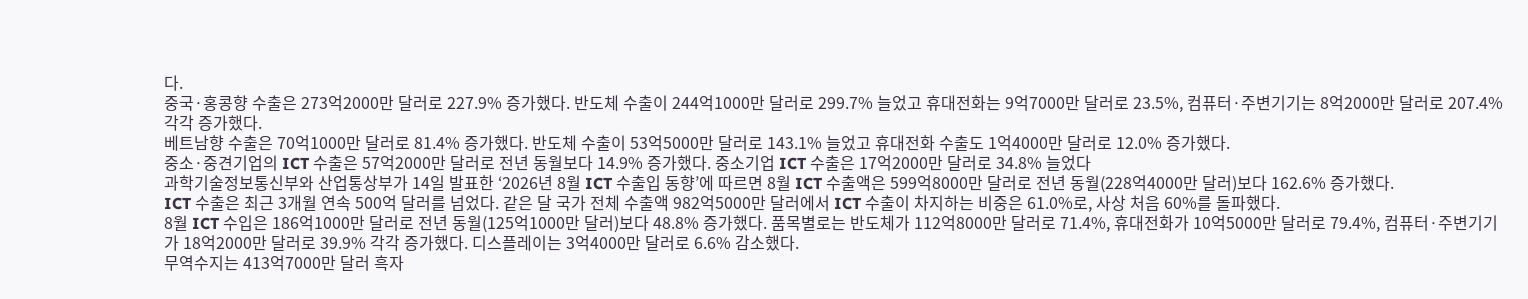다.
중국·홍콩향 수출은 273억2000만 달러로 227.9% 증가했다. 반도체 수출이 244억1000만 달러로 299.7% 늘었고 휴대전화는 9억7000만 달러로 23.5%, 컴퓨터·주변기기는 8억2000만 달러로 207.4% 각각 증가했다.
베트남향 수출은 70억1000만 달러로 81.4% 증가했다. 반도체 수출이 53억5000만 달러로 143.1% 늘었고 휴대전화 수출도 1억4000만 달러로 12.0% 증가했다.
중소·중견기업의 ICT 수출은 57억2000만 달러로 전년 동월보다 14.9% 증가했다. 중소기업 ICT 수출은 17억2000만 달러로 34.8% 늘었다
과학기술정보통신부와 산업통상부가 14일 발표한 ‘2026년 8월 ICT 수출입 동향’에 따르면 8월 ICT 수출액은 599억8000만 달러로 전년 동월(228억4000만 달러)보다 162.6% 증가했다.
ICT 수출은 최근 3개월 연속 500억 달러를 넘었다. 같은 달 국가 전체 수출액 982억5000만 달러에서 ICT 수출이 차지하는 비중은 61.0%로, 사상 처음 60%를 돌파했다.
8월 ICT 수입은 186억1000만 달러로 전년 동월(125억1000만 달러)보다 48.8% 증가했다. 품목별로는 반도체가 112억8000만 달러로 71.4%, 휴대전화가 10억5000만 달러로 79.4%, 컴퓨터·주변기기가 18억2000만 달러로 39.9% 각각 증가했다. 디스플레이는 3억4000만 달러로 6.6% 감소했다.
무역수지는 413억7000만 달러 흑자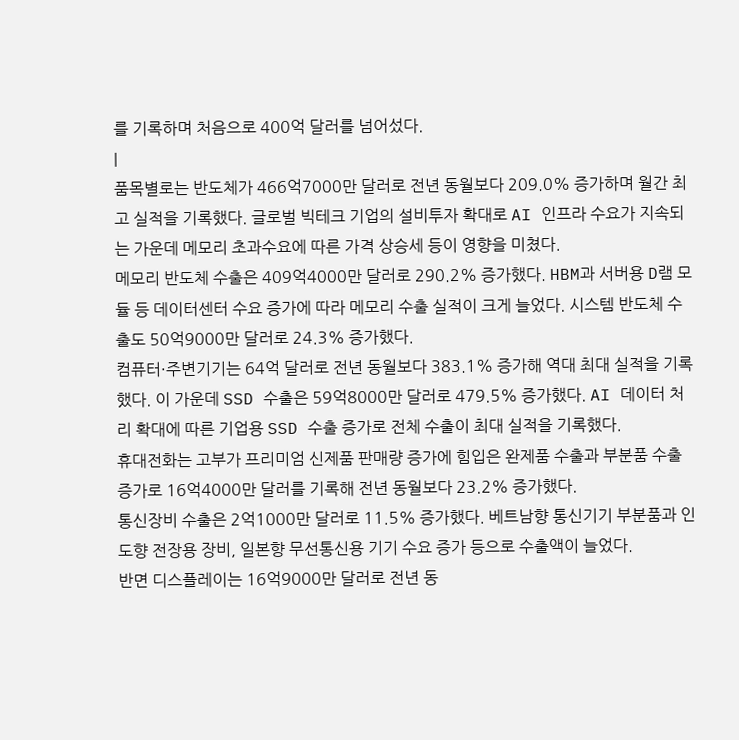를 기록하며 처음으로 400억 달러를 넘어섰다.
|
품목별로는 반도체가 466억7000만 달러로 전년 동월보다 209.0% 증가하며 월간 최고 실적을 기록했다. 글로벌 빅테크 기업의 설비투자 확대로 AI 인프라 수요가 지속되는 가운데 메모리 초과수요에 따른 가격 상승세 등이 영향을 미쳤다.
메모리 반도체 수출은 409억4000만 달러로 290.2% 증가했다. HBM과 서버용 D램 모듈 등 데이터센터 수요 증가에 따라 메모리 수출 실적이 크게 늘었다. 시스템 반도체 수출도 50억9000만 달러로 24.3% 증가했다.
컴퓨터·주변기기는 64억 달러로 전년 동월보다 383.1% 증가해 역대 최대 실적을 기록했다. 이 가운데 SSD 수출은 59억8000만 달러로 479.5% 증가했다. AI 데이터 처리 확대에 따른 기업용 SSD 수출 증가로 전체 수출이 최대 실적을 기록했다.
휴대전화는 고부가 프리미엄 신제품 판매량 증가에 힘입은 완제품 수출과 부분품 수출 증가로 16억4000만 달러를 기록해 전년 동월보다 23.2% 증가했다.
통신장비 수출은 2억1000만 달러로 11.5% 증가했다. 베트남향 통신기기 부분품과 인도향 전장용 장비, 일본향 무선통신용 기기 수요 증가 등으로 수출액이 늘었다.
반면 디스플레이는 16억9000만 달러로 전년 동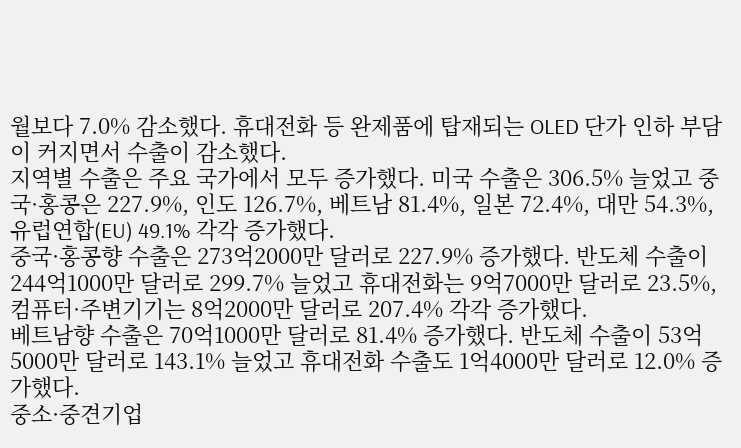월보다 7.0% 감소했다. 휴대전화 등 완제품에 탑재되는 OLED 단가 인하 부담이 커지면서 수출이 감소했다.
지역별 수출은 주요 국가에서 모두 증가했다. 미국 수출은 306.5% 늘었고 중국·홍콩은 227.9%, 인도 126.7%, 베트남 81.4%, 일본 72.4%, 대만 54.3%, 유럽연합(EU) 49.1% 각각 증가했다.
중국·홍콩향 수출은 273억2000만 달러로 227.9% 증가했다. 반도체 수출이 244억1000만 달러로 299.7% 늘었고 휴대전화는 9억7000만 달러로 23.5%, 컴퓨터·주변기기는 8억2000만 달러로 207.4% 각각 증가했다.
베트남향 수출은 70억1000만 달러로 81.4% 증가했다. 반도체 수출이 53억5000만 달러로 143.1% 늘었고 휴대전화 수출도 1억4000만 달러로 12.0% 증가했다.
중소·중견기업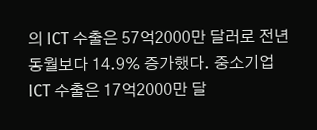의 ICT 수출은 57억2000만 달러로 전년 동월보다 14.9% 증가했다. 중소기업 ICT 수출은 17억2000만 달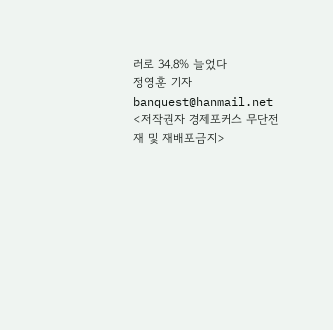러로 34.8% 늘었다
정영훈 기자 banquest@hanmail.net
<저작권자 경제포커스 무단전재 및 재배포금지>